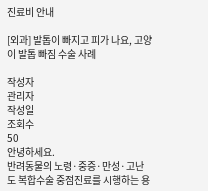진료비 안내

[외과] 발톱이 빠지고 피가 나요, 고양이 발톱 빠짐 수술 사례

작성자
관리자
작성일
조회수
50
안녕하세요.
반려동물의 노령·중증·만성·고난도 복합수술 중점진료를 시행하는 용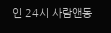인 24시 사람앤동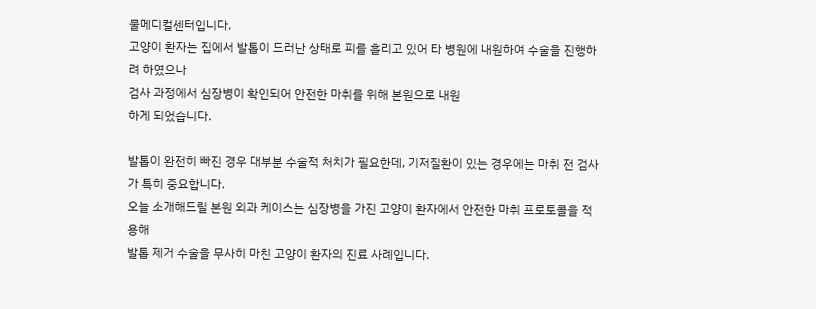물메디컬센터입니다.
고양이 환자는 집에서 발톱이 드러난 상태로 피를 흘리고 있어 타 병원에 내원하여 수술을 진행하려 하였으나
검사 과정에서 심장병이 확인되어 안전한 마취를 위해 본원으로 내원
하게 되었습니다.

발톱이 완전히 빠진 경우 대부분 수술적 처치가 필요한데, 기저질환이 있는 경우에는 마취 전 검사가 특히 중요합니다.
오늘 소개해드릴 본원 외과 케이스는 심장병을 가진 고양이 환자에서 안전한 마취 프로토콜을 적용해
발톱 제거 수술을 무사히 마친 고양이 환자의 진료 사례입니다.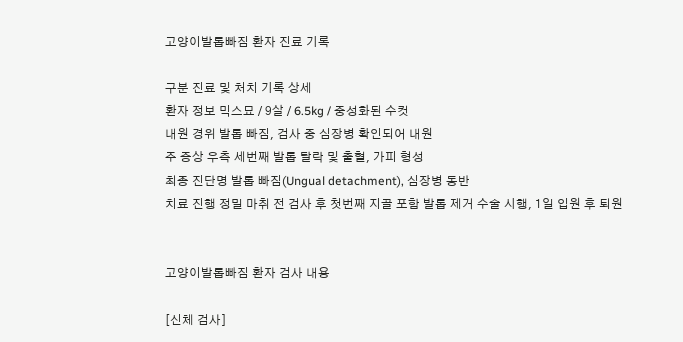고양이발톱빠짐 환자 진료 기록

구분 진료 및 처치 기록 상세
환자 정보 믹스묘 / 9살 / 6.5kg / 중성화된 수컷
내원 경위 발톱 빠짐, 검사 중 심장병 확인되어 내원
주 증상 우측 세번째 발톱 탈락 및 출혈, 가피 형성
최종 진단명 발톱 빠짐(Ungual detachment), 심장병 동반
치료 진행 정밀 마취 전 검사 후 첫번째 지골 포함 발톱 제거 수술 시행, 1일 입원 후 퇴원


고양이발톱빠짐 환자 검사 내용

[신체 검사]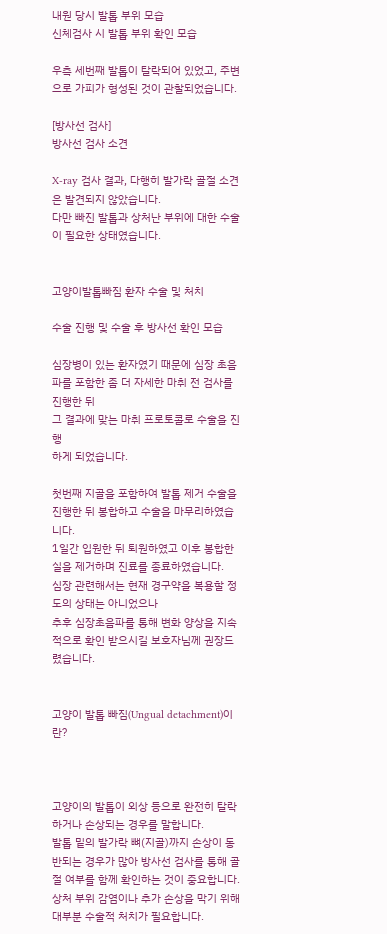내원 당시 발톱 부위 모습
신체검사 시 발톱 부위 확인 모습

우측 세번째 발톱이 탈락되어 있었고, 주변으로 가피가 형성된 것이 관찰되었습니다.

[방사선 검사]
방사선 검사 소견

X-ray 검사 결과, 다행히 발가락 골절 소견은 발견되지 않았습니다.
다만 빠진 발톱과 상처난 부위에 대한 수술이 필요한 상태였습니다.


고양이발톱빠짐 환자 수술 및 처치

수술 진행 및 수술 후 방사선 확인 모습

심장병이 있는 환자였기 때문에 심장 초음파를 포함한 좀 더 자세한 마취 전 검사를 진행한 뒤
그 결과에 맞는 마취 프로토콜로 수술을 진행
하게 되었습니다.

첫번째 지골을 포함하여 발톱 제거 수술을 진행한 뒤 봉합하고 수술을 마무리하였습니다.
1일간 입원한 뒤 퇴원하였고 이후 봉합한 실을 제거하며 진료를 종료하였습니다.
심장 관련해서는 현재 경구약을 복용할 정도의 상태는 아니었으나
추후 심장초음파를 통해 변화 양상을 지속적으로 확인 받으시길 보호자님께 권장드렸습니다.


고양이 발톱 빠짐(Ungual detachment)이란?



고양이의 발톱이 외상 등으로 완전히 탈락하거나 손상되는 경우를 말합니다.
발톱 밑의 발가락 뼈(지골)까지 손상이 동반되는 경우가 많아 방사선 검사를 통해 골절 여부를 함께 확인하는 것이 중요합니다.
상처 부위 감염이나 추가 손상을 막기 위해 대부분 수술적 처치가 필요합니다.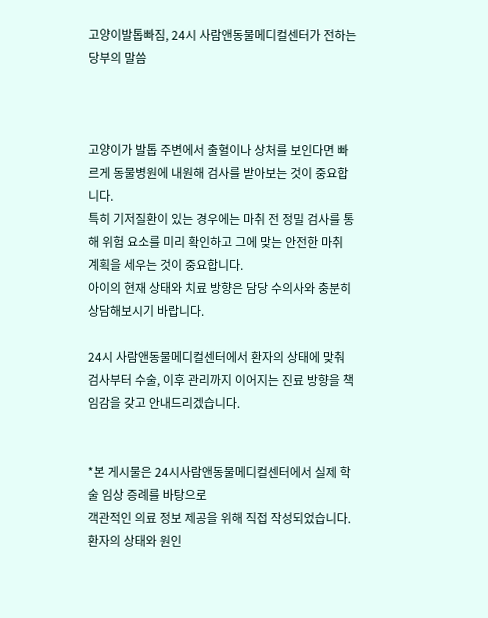고양이발톱빠짐, 24시 사람앤동물메디컬센터가 전하는 당부의 말씀



고양이가 발톱 주변에서 출혈이나 상처를 보인다면 빠르게 동물병원에 내원해 검사를 받아보는 것이 중요합니다.
특히 기저질환이 있는 경우에는 마취 전 정밀 검사를 통해 위험 요소를 미리 확인하고 그에 맞는 안전한 마취 계획을 세우는 것이 중요합니다.
아이의 현재 상태와 치료 방향은 담당 수의사와 충분히 상담해보시기 바랍니다.

24시 사람앤동물메디컬센터에서 환자의 상태에 맞춰 검사부터 수술, 이후 관리까지 이어지는 진료 방향을 책임감을 갖고 안내드리겠습니다.


*본 게시물은 24시사람앤동물메디컬센터에서 실제 학술 임상 증례를 바탕으로
객관적인 의료 정보 제공을 위해 직접 작성되었습니다.
환자의 상태와 원인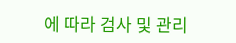에 따라 검사 및 관리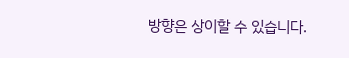방향은 상이할 수 있습니다.